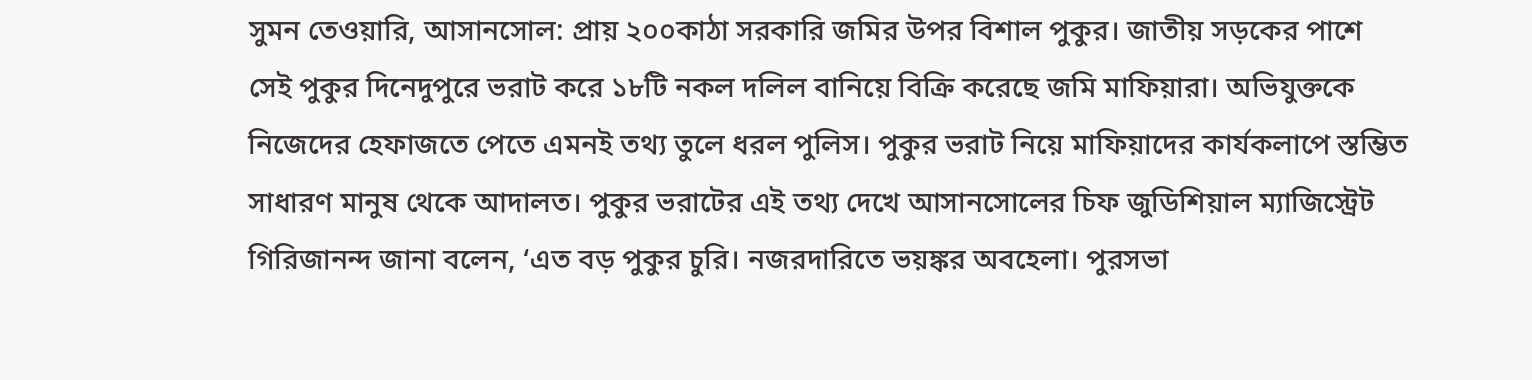সুমন তেওয়ারি, আসানসোল: প্রায় ২০০কাঠা সরকারি জমির উপর বিশাল পুকুর। জাতীয় সড়কের পাশে সেই পুকুর দিনেদুপুরে ভরাট করে ১৮টি নকল দলিল বানিয়ে বিক্রি করেছে জমি মাফিয়ারা। অভিযুক্তকে নিজেদের হেফাজতে পেতে এমনই তথ্য তুলে ধরল পুলিস। পুকুর ভরাট নিয়ে মাফিয়াদের কার্যকলাপে স্তম্ভিত সাধারণ মানুষ থেকে আদালত। পুকুর ভরাটের এই তথ্য দেখে আসানসোলের চিফ জুডিশিয়াল ম্যাজিস্ট্রেট গিরিজানন্দ জানা বলেন, ‘এত বড় পুকুর চুরি। নজরদারিতে ভয়ঙ্কর অবহেলা। পুরসভা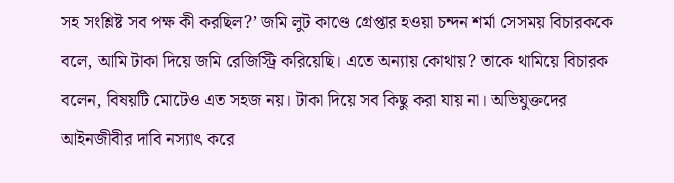সহ সংশ্লিষ্ট সব পক্ষ কী করছিল?’ জমি লুট কাণ্ডে গ্রেপ্তার হওয়া চন্দন শর্মা সেসময় বিচারককে বলে, আমি টাকা দিয়ে জমি রেজিস্ট্রি করিয়েছি। এতে অন্যায় কোথায়? তাকে থামিয়ে বিচারক বলেন, বিষয়টি মোটেও এত সহজ নয়। টাকা দিয়ে সব কিছু করা যায় না। অভিযুক্তদের আইনজীবীর দাবি নস্যাৎ করে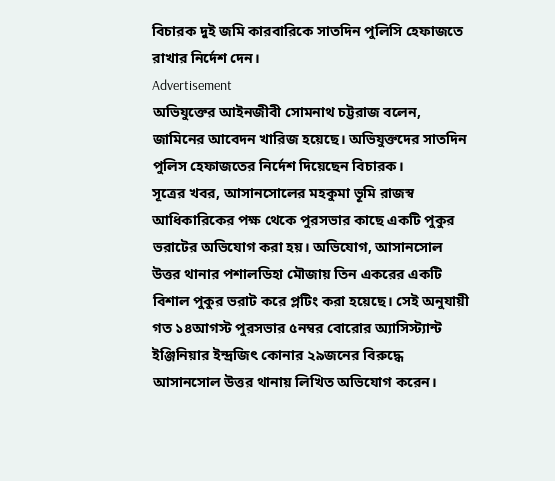বিচারক দুই জমি কারবারিকে সাতদিন পুলিসি হেফাজতে রাখার নির্দেশ দেন।
Advertisement
অভিযুক্তের আইনজীবী সোমনাথ চট্টরাজ বলেন, জামিনের আবেদন খারিজ হয়েছে। অভিযুক্তদের সাতদিন পুলিস হেফাজতের নির্দেশ দিয়েছেন বিচারক।
সূত্রের খবর, আসানসোলের মহকুমা ভূমি রাজস্ব আধিকারিকের পক্ষ থেকে পুরসভার কাছে একটি পুকুর ভরাটের অভিযোগ করা হয়। অভিযোগ, আসানসোল উত্তর থানার পশালডিহা মৌজায় তিন একরের একটি বিশাল পুকুর ভরাট করে প্লটিং করা হয়েছে। সেই অনুযায়ী গত ১৪আগস্ট পুরসভার ৫নম্বর বোরোর অ্যাসিস্ট্যান্ট ইঞ্জিনিয়ার ইন্দ্রজিৎ কোনার ২৯জনের বিরুদ্ধে আসানসোল উত্তর থানায় লিখিত অভিযোগ করেন।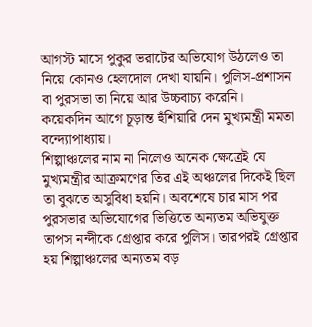আগস্ট মাসে পুকুর ভরাটের অভিযোগ উঠলেও তা নিয়ে কোনও হেলদোল দেখা যায়নি। পুলিস-প্রশাসন বা পুরসভা তা নিয়ে আর উচ্চবাচ্য করেনি। কয়েকদিন আগে চূড়ান্ত হুঁশিয়ারি দেন মুখ্যমন্ত্রী মমতা বন্দ্যোপাধ্যায়।
শিল্পাঞ্চলের নাম না নিলেও অনেক ক্ষেত্রেই যে মুখ্যমন্ত্রীর আক্রমণের তির এই অঞ্চলের দিকেই ছিল তা বুঝতে অসুবিধা হয়নি। অবশেষে চার মাস পর পুরসভার অভিযোগের ভিত্তিতে অন্যতম অভিযুক্ত তাপস নন্দীকে গ্রেপ্তার করে পুলিস। তারপরই গ্রেপ্তার হয় শিল্পাঞ্চলের অন্যতম বড়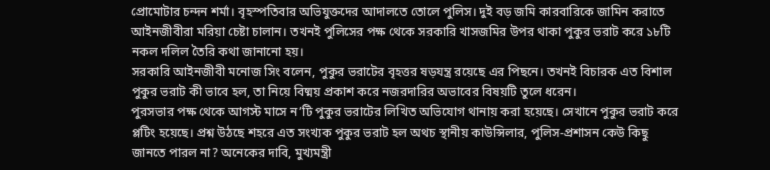প্রোমোটার চন্দন শর্মা। বৃহস্পতিবার অভিযুক্তদের আদালতে তোলে পুলিস। দুই বড় জমি কারবারিকে জামিন করাতে আইনজীবীরা মরিয়া চেষ্টা চালান। তখনই পুলিসের পক্ষ থেকে সরকারি খাসজমির উপর থাকা পুকুর ভরাট করে ১৮টি নকল দলিল তৈরি কথা জানানো হয়।
সরকারি আইনজীবী মনোজ সিং বলেন, পুকুর ভরাটের বৃহত্তর ষড়যন্ত্র রয়েছে এর পিছনে। তখনই বিচারক এত বিশাল পুকুর ভরাট কী ভাবে হল, তা নিয়ে বিষ্ময় প্রকাশ করে নজরদারির অভাবের বিষয়টি তুলে ধরেন।
পুরসভার পক্ষ থেকে আগস্ট মাসে ন’টি পুকুর ভরাটের লিখিত অভিযোগ থানায় করা হয়েছে। সেখানে পুকুর ভরাট করে প্লটিং হয়েছে। প্রশ্ন উঠছে শহরে এত সংখ্যক পুকুর ভরাট হল অথচ স্থানীয় কাউন্সিলার, পুলিস-প্রশাসন কেউ কিছু জানতে পারল না? অনেকের দাবি, মুখ্যমন্ত্রী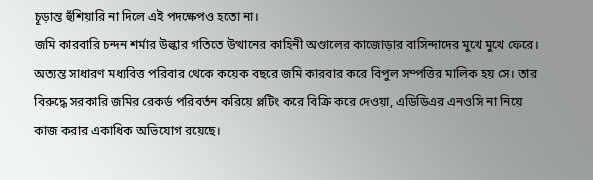চূড়ান্ত হুঁশিয়ারি না দিলে এই পদক্ষেপও হতো না।
জমি কারবারি চন্দন শর্মার উল্কার গতিতে উত্থানের কাহিনী অণ্ডালের কাজোড়ার বাসিন্দাদের মুখে মুখে ফেরে। অত্যন্ত সাধারণ মধ্যবিত্ত পরিবার থেকে কয়েক বছরে জমি কারবার করে বিপুল সম্পত্তির মালিক হয় সে। তার বিরুদ্ধে সরকারি জমির রেকর্ড পরিবর্তন করিয়ে প্লটিং করে বিক্রি করে দেওয়া, এডিডিএর এনওসি না নিয়ে কাজ করার একাধিক অভিযোগ রয়েছে।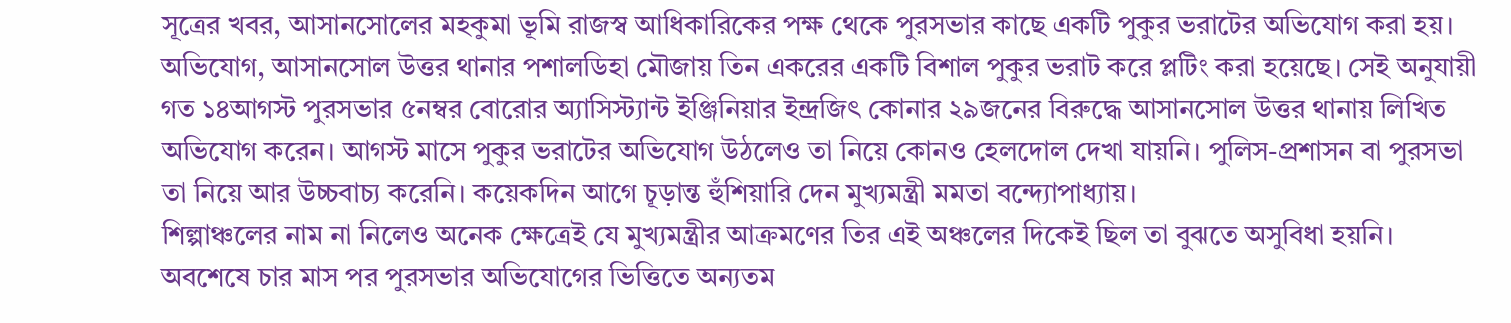সূত্রের খবর, আসানসোলের মহকুমা ভূমি রাজস্ব আধিকারিকের পক্ষ থেকে পুরসভার কাছে একটি পুকুর ভরাটের অভিযোগ করা হয়। অভিযোগ, আসানসোল উত্তর থানার পশালডিহা মৌজায় তিন একরের একটি বিশাল পুকুর ভরাট করে প্লটিং করা হয়েছে। সেই অনুযায়ী গত ১৪আগস্ট পুরসভার ৫নম্বর বোরোর অ্যাসিস্ট্যান্ট ইঞ্জিনিয়ার ইন্দ্রজিৎ কোনার ২৯জনের বিরুদ্ধে আসানসোল উত্তর থানায় লিখিত অভিযোগ করেন। আগস্ট মাসে পুকুর ভরাটের অভিযোগ উঠলেও তা নিয়ে কোনও হেলদোল দেখা যায়নি। পুলিস-প্রশাসন বা পুরসভা তা নিয়ে আর উচ্চবাচ্য করেনি। কয়েকদিন আগে চূড়ান্ত হুঁশিয়ারি দেন মুখ্যমন্ত্রী মমতা বন্দ্যোপাধ্যায়।
শিল্পাঞ্চলের নাম না নিলেও অনেক ক্ষেত্রেই যে মুখ্যমন্ত্রীর আক্রমণের তির এই অঞ্চলের দিকেই ছিল তা বুঝতে অসুবিধা হয়নি। অবশেষে চার মাস পর পুরসভার অভিযোগের ভিত্তিতে অন্যতম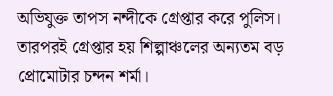অভিযুক্ত তাপস নন্দীকে গ্রেপ্তার করে পুলিস। তারপরই গ্রেপ্তার হয় শিল্পাঞ্চলের অন্যতম বড় প্রোমোটার চন্দন শর্মা।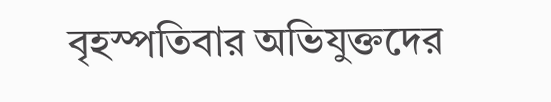বৃহস্পতিবার অভিযুক্তদের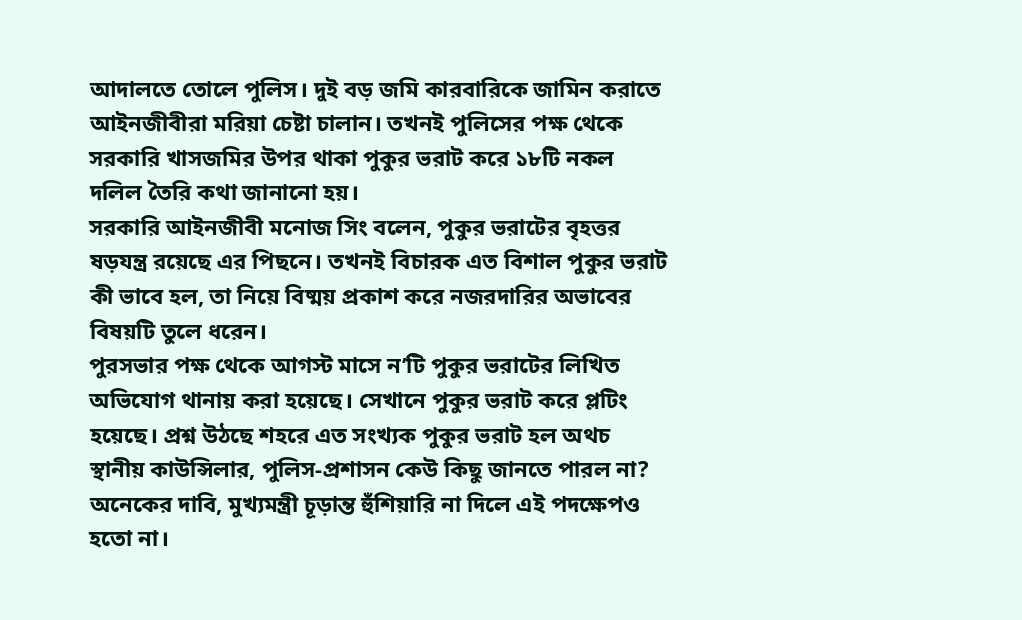আদালতে তোলে পুলিস। দুই বড় জমি কারবারিকে জামিন করাতে আইনজীবীরা মরিয়া চেষ্টা চালান। তখনই পুলিসের পক্ষ থেকে সরকারি খাসজমির উপর থাকা পুকুর ভরাট করে ১৮টি নকল দলিল তৈরি কথা জানানো হয়।
সরকারি আইনজীবী মনোজ সিং বলেন, পুকুর ভরাটের বৃহত্তর ষড়যন্ত্র রয়েছে এর পিছনে। তখনই বিচারক এত বিশাল পুকুর ভরাট কী ভাবে হল, তা নিয়ে বিষ্ময় প্রকাশ করে নজরদারির অভাবের বিষয়টি তুলে ধরেন।
পুরসভার পক্ষ থেকে আগস্ট মাসে ন’টি পুকুর ভরাটের লিখিত অভিযোগ থানায় করা হয়েছে। সেখানে পুকুর ভরাট করে প্লটিং হয়েছে। প্রশ্ন উঠছে শহরে এত সংখ্যক পুকুর ভরাট হল অথচ স্থানীয় কাউন্সিলার, পুলিস-প্রশাসন কেউ কিছু জানতে পারল না? অনেকের দাবি, মুখ্যমন্ত্রী চূড়ান্ত হুঁশিয়ারি না দিলে এই পদক্ষেপও হতো না।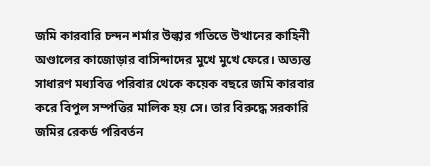জমি কারবারি চন্দন শর্মার উল্কার গতিতে উত্থানের কাহিনী অণ্ডালের কাজোড়ার বাসিন্দাদের মুখে মুখে ফেরে। অত্যন্ত সাধারণ মধ্যবিত্ত পরিবার থেকে কয়েক বছরে জমি কারবার করে বিপুল সম্পত্তির মালিক হয় সে। তার বিরুদ্ধে সরকারি জমির রেকর্ড পরিবর্তন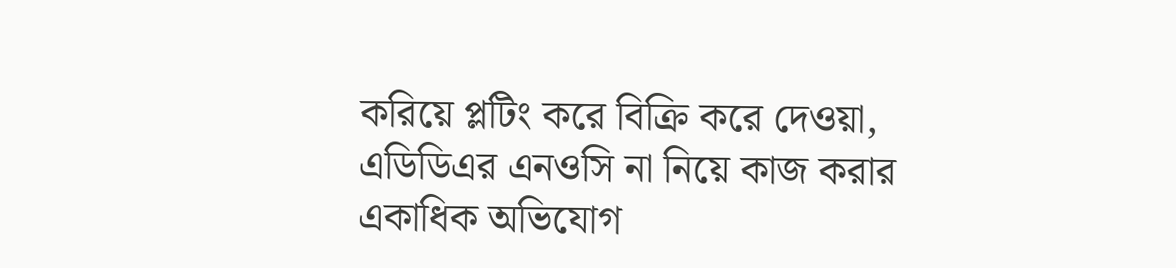করিয়ে প্লটিং করে বিক্রি করে দেওয়া, এডিডিএর এনওসি না নিয়ে কাজ করার একাধিক অভিযোগ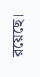রয়েছে।